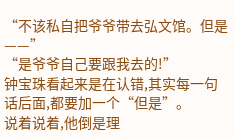“不该私自把爷爷带去弘文馆。但是——”
“是爷爷自己要跟我去的!”
钟宝珠看起来是在认错,其实每一句话后面,都要加一个“但是”。
说着说着,他倒是理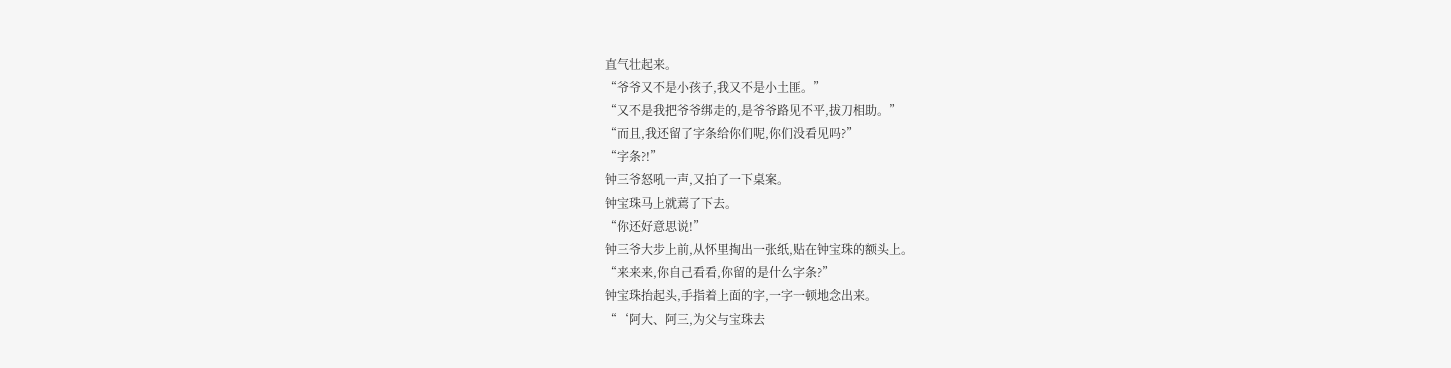直气壮起来。
“爷爷又不是小孩子,我又不是小土匪。”
“又不是我把爷爷绑走的,是爷爷路见不平,拔刀相助。”
“而且,我还留了字条给你们呢,你们没看见吗?”
“字条?!”
钟三爷怒吼一声,又拍了一下桌案。
钟宝珠马上就蔫了下去。
“你还好意思说!”
钟三爷大步上前,从怀里掏出一张纸,贴在钟宝珠的额头上。
“来来来,你自己看看,你留的是什么字条?”
钟宝珠抬起头,手指着上面的字,一字一顿地念出来。
“‘阿大、阿三,为父与宝珠去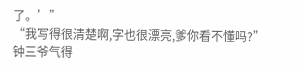了。’”
“我写得很清楚啊,字也很漂亮,爹你看不懂吗?”
钟三爷气得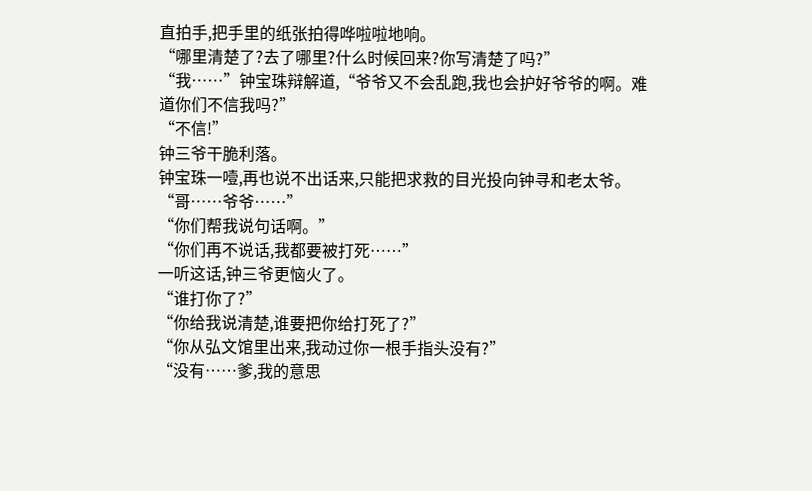直拍手,把手里的纸张拍得哗啦啦地响。
“哪里清楚了?去了哪里?什么时候回来?你写清楚了吗?”
“我……”钟宝珠辩解道,“爷爷又不会乱跑,我也会护好爷爷的啊。难道你们不信我吗?”
“不信!”
钟三爷干脆利落。
钟宝珠一噎,再也说不出话来,只能把求救的目光投向钟寻和老太爷。
“哥……爷爷……”
“你们帮我说句话啊。”
“你们再不说话,我都要被打死……”
一听这话,钟三爷更恼火了。
“谁打你了?”
“你给我说清楚,谁要把你给打死了?”
“你从弘文馆里出来,我动过你一根手指头没有?”
“没有……爹,我的意思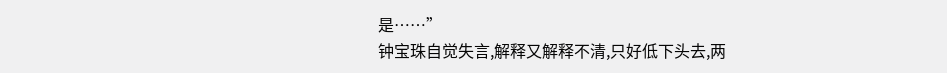是……”
钟宝珠自觉失言,解释又解释不清,只好低下头去,两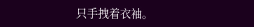只手拽着衣袖。